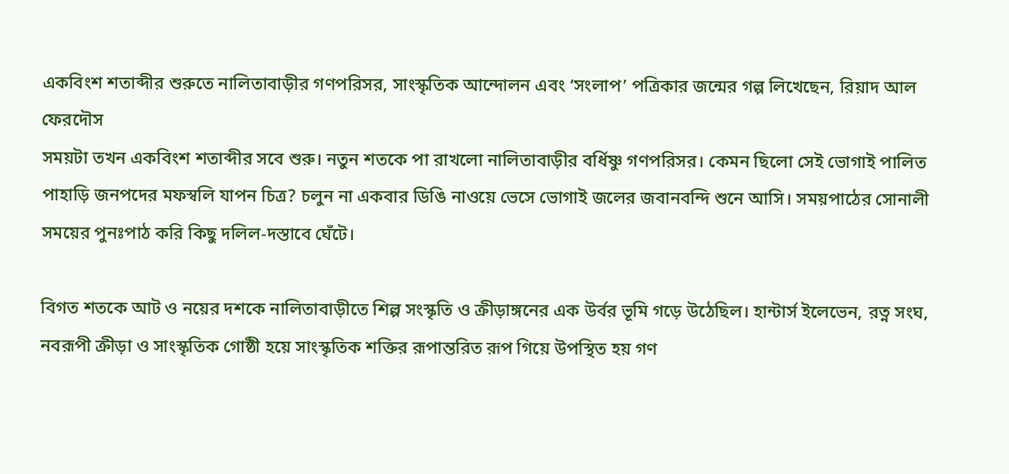একবিংশ শতাব্দীর শুরুতে নালিতাবাড়ীর গণপরিসর, সাংস্কৃতিক আন্দোলন এবং ‘সংলাপ’ পত্রিকার জন্মের গল্প লিখেছেন, রিয়াদ আল ফেরদৌস
সময়টা তখন একবিংশ শতাব্দীর সবে শুরু। নতুন শতকে পা রাখলো নালিতাবাড়ীর বর্ধিষ্ণু গণপরিসর। কেমন ছিলো সেই ভোগাই পালিত পাহাড়ি জনপদের মফস্বলি যাপন চিত্র? চলুন না একবার ডিঙি নাওয়ে ভেসে ভোগাই জলের জবানবন্দি শুনে আসি। সময়পাঠের সোনালী সময়ের পুনঃপাঠ করি কিছু দলিল-দস্তাবে ঘেঁটে।

বিগত শতকে আট ও নয়ের দশকে নালিতাবাড়ীতে শিল্প সংস্কৃতি ও ক্রীড়াঙ্গনের এক উর্বর ভূমি গড়ে উঠেছিল। হান্টার্স ইলেভেন, রত্ন সংঘ, নবরূপী ক্রীড়া ও সাংস্কৃতিক গোষ্ঠী হয়ে সাংস্কৃতিক শক্তির রূপান্তরিত রূপ গিয়ে উপস্থিত হয় গণ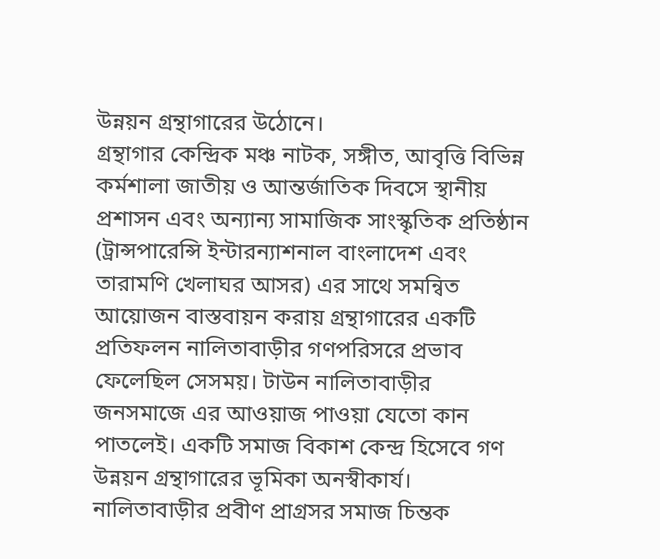উন্নয়ন গ্রন্থাগারের উঠোনে।
গ্রন্থাগার কেন্দ্রিক মঞ্চ নাটক, সঙ্গীত, আবৃত্তি বিভিন্ন কর্মশালা জাতীয় ও আন্তর্জাতিক দিবসে স্থানীয় প্রশাসন এবং অন্যান্য সামাজিক সাংস্কৃতিক প্রতিষ্ঠান (ট্রান্সপারেন্সি ইন্টারন্যাশনাল বাংলাদেশ এবং তারামণি খেলাঘর আসর) এর সাথে সমন্বিত আয়োজন বাস্তবায়ন করায় গ্রন্থাগারের একটি প্রতিফলন নালিতাবাড়ীর গণপরিসরে প্রভাব ফেলেছিল সেসময়। টাউন নালিতাবাড়ীর জনসমাজে এর আওয়াজ পাওয়া যেতো কান পাতলেই। একটি সমাজ বিকাশ কেন্দ্র হিসেবে গণ উন্নয়ন গ্রন্থাগারের ভূমিকা অনস্বীকার্য।
নালিতাবাড়ীর প্রবীণ প্রাগ্রসর সমাজ চিন্তক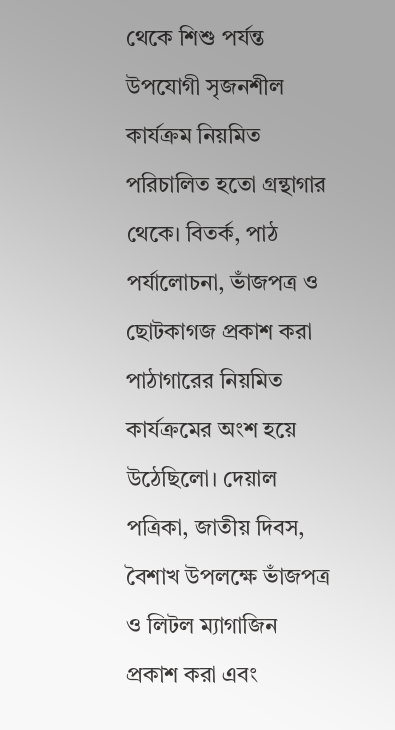থেকে শিশু পর্যন্ত উপযোগী সৃজনশীল কার্যক্রম নিয়মিত পরিচালিত হতো গ্রন্থাগার থেকে। বিতর্ক, পাঠ পর্যালোচনা, ভাঁজপত্র ও ছোটকাগজ প্রকাশ করা পাঠাগারের নিয়মিত কার্যক্রমের অংশ হয়ে উঠেছিলো। দেয়াল পত্রিকা, জাতীয় দিবস, বৈশাখ উপলক্ষে ভাঁজপত্র ও লিটল ম্যাগাজিন প্রকাশ করা এবং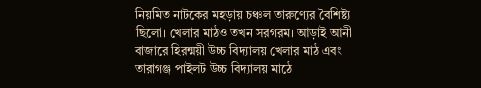নিয়মিত নাটকের মহড়ায় চঞ্চল তারুণ্যের বৈশিষ্ট্য ছিলো। খেলার মাঠও তখন সরগরম। আড়াই আনী বাজারে হিরন্ময়ী উচ্চ বিদ্যালয় খেলার মাঠ এবং তারাগঞ্জ পাইলট উচ্চ বিদ্যালয় মাঠে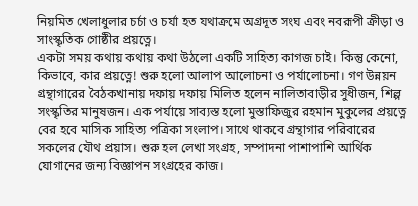নিয়মিত খেলাধুলার চর্চা ও চর্যা হত যথাক্রমে অগ্রদূত সংঘ এবং নবরূপী ক্রীড়া ও সাংস্কৃতিক গোষ্ঠীর প্রয়ত্নে।
একটা সময় কথায় কথায় কথা উঠলো একটি সাহিত্য কাগজ চাই। কিন্তু কেনো, কিভাবে, কার প্রয়ত্নে! শুরু হলো আলাপ আলোচনা ও পর্যালোচনা। গণ উন্নয়ন গ্রন্থাগারের বৈঠকখানায় দফায় দফায় মিলিত হলেন নালিতাবাড়ীর সুধীজন, শিল্প সংস্কৃতির মানুষজন। এক পর্যায়ে সাব্যস্ত হলো মুস্তাফিজুর রহমান মুকুলের প্রয়ত্নে বের হবে মাসিক সাহিত্য পত্রিকা সংলাপ। সাথে থাকবে গ্রন্থাগার পরিবারের সকলের যৌথ প্রয়াস। শুরু হল লেখা সংগ্রহ, সম্পাদনা পাশাপাশি আর্থিক যোগানের জন্য বিজ্ঞাপন সংগ্রহের কাজ।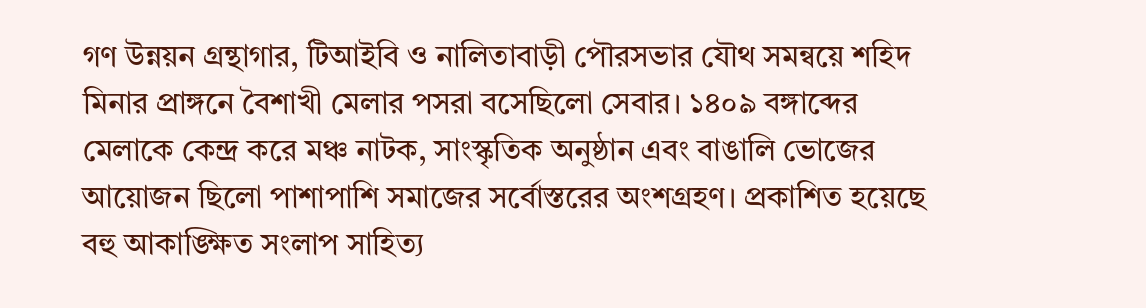গণ উন্নয়ন গ্রন্থাগার, টিআইবি ও নালিতাবাড়ী পৌরসভার যৌথ সমন্বয়ে শহিদ মিনার প্রাঙ্গনে বৈশাখী মেলার পসরা বসেছিলো সেবার। ১৪০৯ বঙ্গাব্দের মেলাকে কেন্দ্র করে মঞ্চ নাটক, সাংস্কৃতিক অনুষ্ঠান এবং বাঙালি ভোজের আয়োজন ছিলো পাশাপাশি সমাজের সর্বোস্তরের অংশগ্রহণ। প্রকাশিত হয়েছে বহু আকাঙ্ক্ষিত সংলাপ সাহিত্য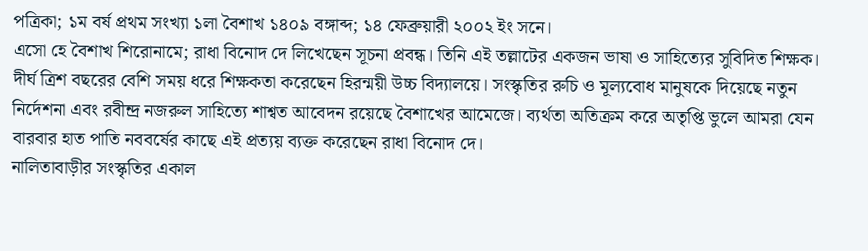পত্রিকা; ১ম বর্ষ প্রথম সংখ্যা ১লা বৈশাখ ১৪০৯ বঙ্গাব্দ; ১৪ ফেব্রুয়ারী ২০০২ ইং সনে।
এসো হে বৈশাখ শিরোনামে; রাধা বিনোদ দে লিখেছেন সূচনা প্রবন্ধ। তিনি এই তল্লাটের একজন ভাষা ও সাহিত্যের সুবিদিত শিক্ষক। দীর্ঘ ত্রিশ বছরের বেশি সময় ধরে শিক্ষকতা করেছেন হিরন্ময়ী উচ্চ বিদ্যালয়ে। সংস্কৃতির রুচি ও মূল্যবোধ মানুষকে দিয়েছে নতুন নির্দেশনা এবং রবীন্দ্র নজরুল সাহিত্যে শাশ্বত আবেদন রয়েছে বৈশাখের আমেজে। ব্যর্থতা অতিক্রম করে অতৃপ্তি ভুলে আমরা যেন বারবার হাত পাতি নববর্ষের কাছে এই প্রত্যয় ব্যক্ত করেছেন রাধা বিনোদ দে।
নালিতাবাড়ীর সংস্কৃতির একাল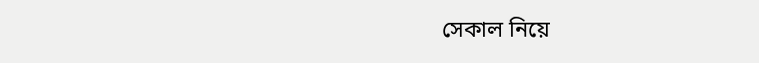সেকাল নিয়ে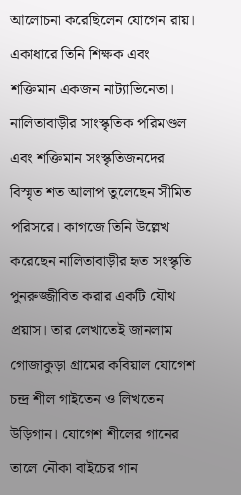আলোচনা করেছিলেন যোগেন রায়। একাধারে তিনি শিক্ষক এবং শক্তিমান একজন নাট্যাভিনেতা। নালিতাবাড়ীর সাংস্কৃতিক পরিমণ্ডল এবং শক্তিমান সংস্কৃতিজনদের বিস্মৃত শত আলাপ তুলেছেন সীমিত পরিসরে। কাগজে তিনি উল্লেখ করেছেন নালিতাবাড়ীর হৃত সংস্কৃতি পুনরুজ্জীবিত করার একটি যৌথ প্রয়াস। তার লেখাতেই জানলাম গোজাকুড়া গ্রামের কবিয়াল যোগেশ চন্দ্র শীল গাইতেন ও লিখতেন উড়িগান। যোগেশ শীলের গানের তালে নৌকা বাইচের গান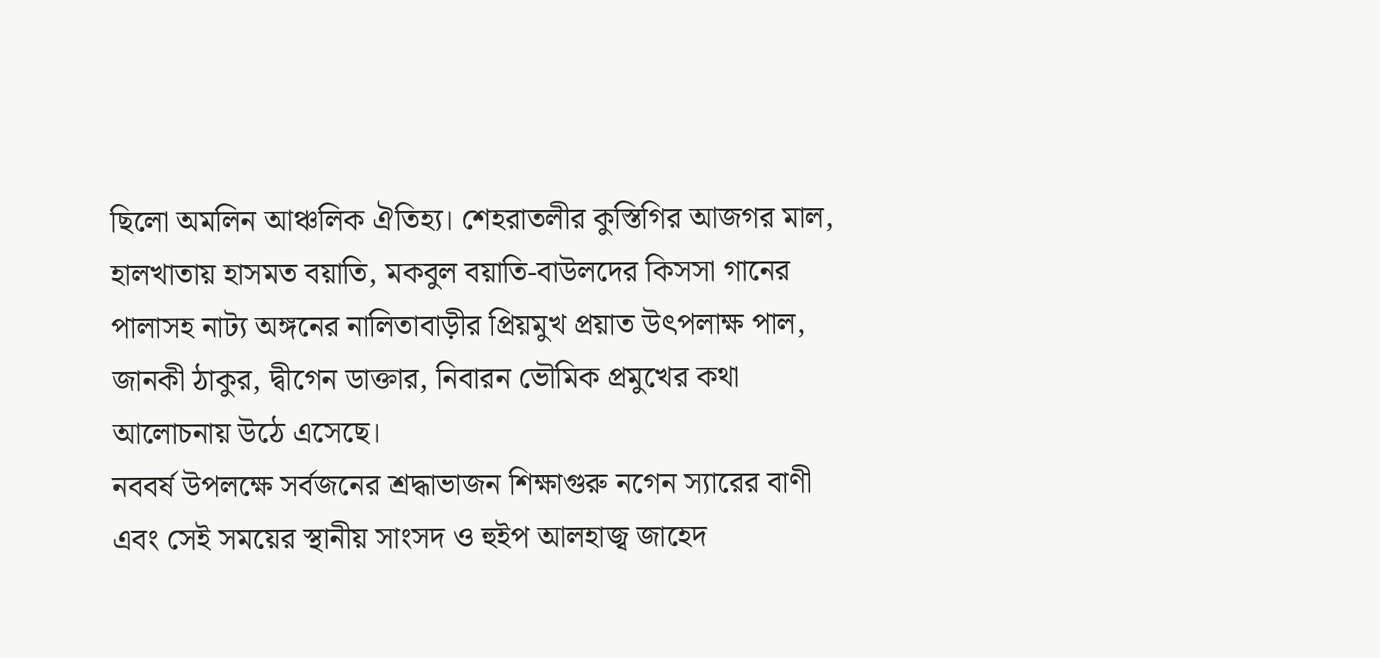ছিলো অমলিন আঞ্চলিক ঐতিহ্য। শেহরাতলীর কুস্তিগির আজগর মাল, হালখাতায় হাসমত বয়াতি, মকবুল বয়াতি-বাউলদের কিসসা গানের পালাসহ নাট্য অঙ্গনের নালিতাবাড়ীর প্রিয়মুখ প্রয়াত উৎপলাক্ষ পাল, জানকী ঠাকুর, দ্বীগেন ডাক্তার, নিবারন ভৌমিক প্রমুখের কথা আলোচনায় উঠে এসেছে।
নববর্ষ উপলক্ষে সর্বজনের শ্রদ্ধাভাজন শিক্ষাগুরু নগেন স্যারের বাণী এবং সেই সময়ের স্থানীয় সাংসদ ও হুইপ আলহাজ্ব জাহেদ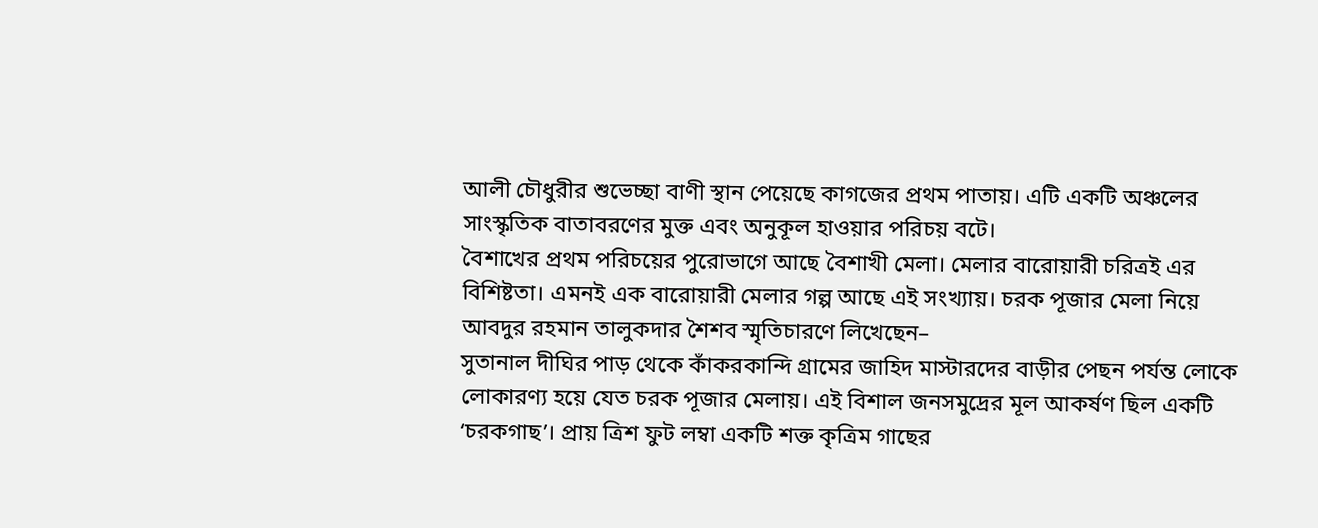আলী চৌধুরীর শুভেচ্ছা বাণী স্থান পেয়েছে কাগজের প্রথম পাতায়। এটি একটি অঞ্চলের সাংস্কৃতিক বাতাবরণের মুক্ত এবং অনুকূল হাওয়ার পরিচয় বটে।
বৈশাখের প্রথম পরিচয়ের পুরোভাগে আছে বৈশাখী মেলা। মেলার বারোয়ারী চরিত্রই এর বিশিষ্টতা। এমনই এক বারোয়ারী মেলার গল্প আছে এই সংখ্যায়। চরক পূজার মেলা নিয়ে আবদুর রহমান তালুকদার শৈশব স্মৃতিচারণে লিখেছেন–
সুতানাল দীঘির পাড় থেকে কাঁকরকান্দি গ্রামের জাহিদ মাস্টারদের বাড়ীর পেছন পর্যন্ত লোকে লোকারণ্য হয়ে যেত চরক পূজার মেলায়। এই বিশাল জনসমুদ্রের মূল আকর্ষণ ছিল একটি ‘চরকগাছ’। প্রায় ত্রিশ ফুট লম্বা একটি শক্ত কৃত্রিম গাছের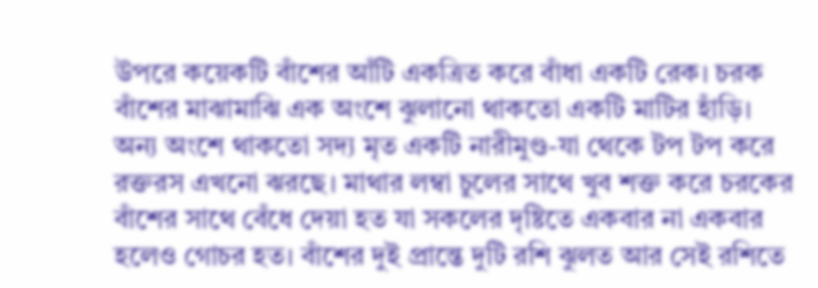উপরে কয়েকটি বাঁশের আঁটি একত্রিত করে বাঁধা একটি রেক। চরক বাঁশের মাঝামাঝি এক অংশে ঝুলানো থাকতো একটি মাটির হাঁড়ি। অন্য অংশে থাকতো সদ্য মৃত একটি নারীমুণ্ড-যা থেকে টপ টপ করে রক্তরস এখনো ঝরছে। মাথার লম্বা চুলের সাথে খুব শক্ত করে চরকের বাঁশের সাথে বেঁধে দেয়া হত যা সকলের দৃষ্টিতে একবার না একবার হলেও গোচর হত। বাঁশের দুই প্রান্তে দুটি রশি ঝুলত আর সেই রশিতে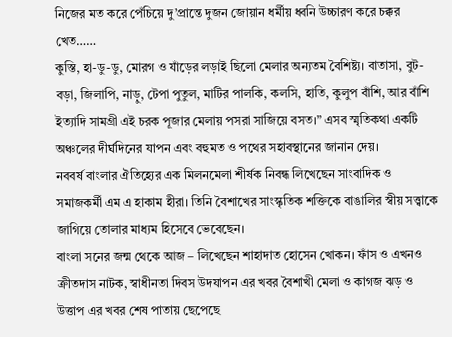নিজের মত করে পেঁচিয়ে দু’প্রান্তে দুজন জোয়ান ধর্মীয় ধ্বনি উচ্চারণ করে চক্কর খেত……
কুস্তি, হা-ডু-ডু, মোরগ ও যাঁড়ের লড়াই ছিলো মেলার অন্যতম বৈশিষ্ট্য। বাতাসা, বুট- বড়া, জিলাপি, নাড়ু, টেপা পুতুল, মাটির পালকি, কলসি, হাতি, কুলুপ বাঁশি, আর বাঁশি ইত্যাদি সামগ্রী এই চরক পূজার মেলায় পসরা সাজিয়ে বসত।” এসব স্মৃতিকথা একটি অঞ্চলের দীর্ঘদিনের যাপন এবং বহুমত ও পথের সহাবস্থানের জানান দেয়।
নববর্ষ বাংলার ঐতিহ্যের এক মিলনমেলা শীর্ষক নিবন্ধ লিখেছেন সাংবাদিক ও সমাজকর্মী এম এ হাকাম হীরা। তিনি বৈশাখের সাংস্কৃতিক শক্তিকে বাঙালির স্বীয় সত্ত্বাকে জাগিয়ে তোলার মাধ্যম হিসেবে ভেবেছেন।
বাংলা সনের জন্ম থেকে আজ – লিখেছেন শাহাদাত হোসেন খোকন। ফাঁস ও এখনও ক্রীতদাস নাটক, স্বাধীনতা দিবস উদযাপন এর খবর বৈশাখী মেলা ও কাগজ ঝড় ও উত্তাপ এর খবর শেষ পাতায় ছেপেছে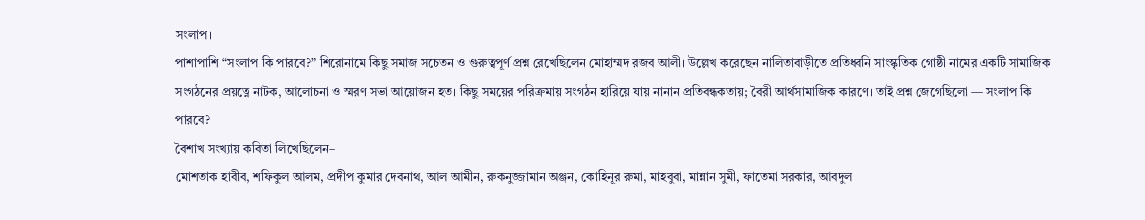সংলাপ।
পাশাপাশি “সংলাপ কি পারবে?” শিরোনামে কিছু সমাজ সচেতন ও গুরুত্বপূর্ণ প্রশ্ন রেখেছিলেন মোহাম্মদ রজব আলী। উল্লেখ করেছেন নালিতাবাড়ীতে প্রতিধ্বনি সাংস্কৃতিক গোষ্ঠী নামের একটি সামাজিক সংগঠনের প্রয়ত্নে নাটক, আলোচনা ও স্মরণ সভা আয়োজন হত। কিছু সময়ের পরিক্রমায় সংগঠন হারিয়ে যায় নানান প্রতিবন্ধকতায়; বৈরী আর্থসামাজিক কারণে। তাই প্রশ্ন জেগেছিলো — সংলাপ কি পারবে?
বৈশাখ সংখ্যায় কবিতা লিখেছিলেন–
মোশতাক হাবীব, শফিকুল আলম, প্রদীপ কুমার দেবনাথ, আল আমীন, রুকনুজ্জামান অঞ্জন, কোহিনূর রুমা, মাহবুবা, মান্নান সুমী, ফাতেমা সরকার, আবদুল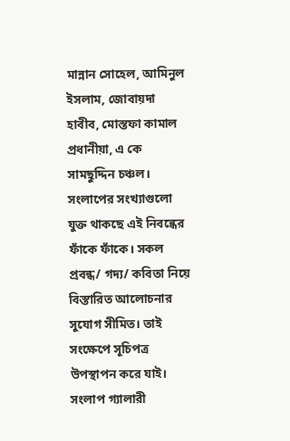মান্নান সোহেল, আমিনুল ইসলাম, জোবায়দা হাবীব, মোস্তফা কামাল প্রধানীয়া, এ কে সামছুদ্দিন চঞ্চল।
সংলাপের সংখ্যাগুলো যুক্ত থাকছে এই নিবন্ধের ফাঁকে ফাঁকে। সকল প্রবন্ধ/ গদ্য/ কবিতা নিয়ে বিস্তারিত আলোচনার সুযোগ সীমিত। তাই সংক্ষেপে সূচিপত্র উপস্থাপন করে যাই।
সংলাপ গ্যালারী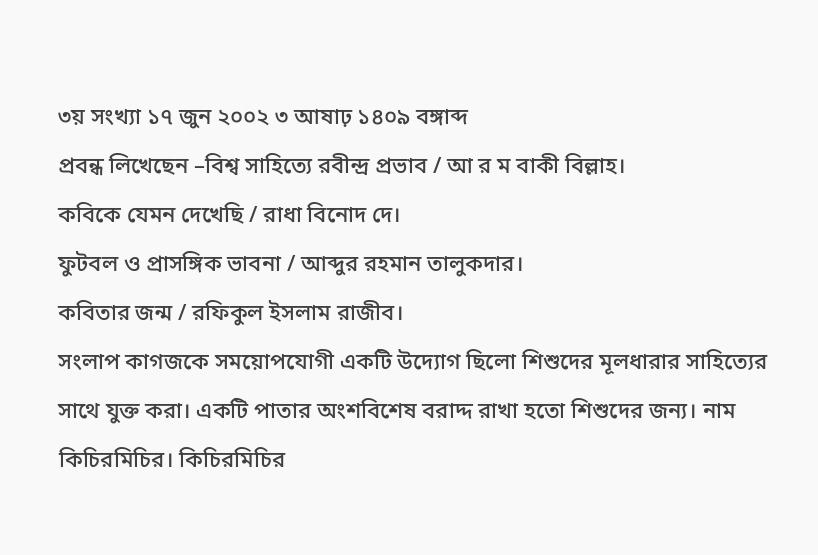৩য় সংখ্যা ১৭ জুন ২০০২ ৩ আষাঢ় ১৪০৯ বঙ্গাব্দ
প্রবন্ধ লিখেছেন –বিশ্ব সাহিত্যে রবীন্দ্র প্রভাব / আ র ম বাকী বিল্লাহ।
কবিকে যেমন দেখেছি / রাধা বিনোদ দে।
ফুটবল ও প্রাসঙ্গিক ভাবনা / আব্দুর রহমান তালুকদার।
কবিতার জন্ম / রফিকুল ইসলাম রাজীব।
সংলাপ কাগজকে সময়োপযোগী একটি উদ্যোগ ছিলো শিশুদের মূলধারার সাহিত্যের সাথে যুক্ত করা। একটি পাতার অংশবিশেষ বরাদ্দ রাখা হতো শিশুদের জন্য। নাম কিচিরমিচির। কিচিরমিচির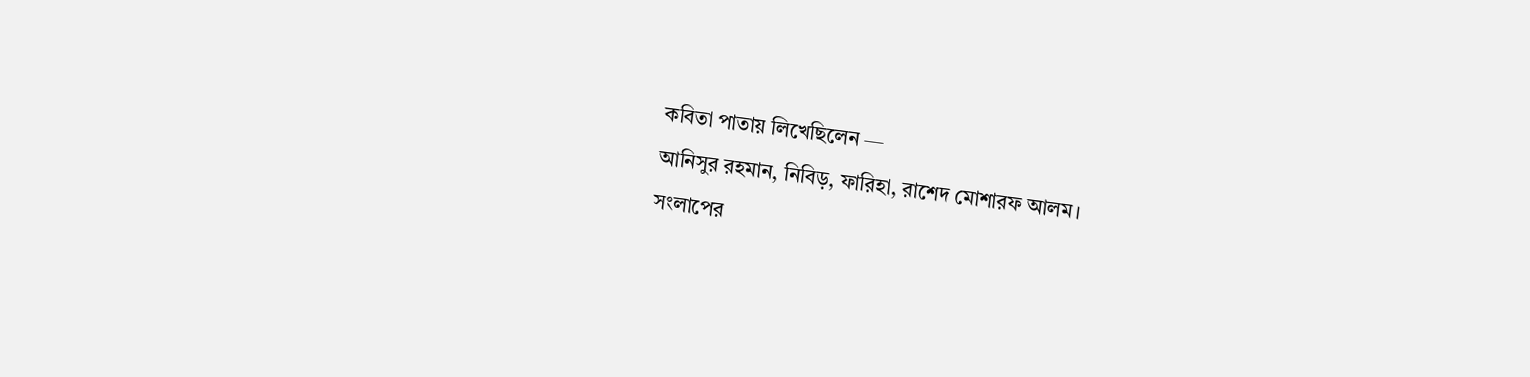কবিতা পাতায় লিখেছিলেন —
আনিসুর রহমান, নিবিড়, ফারিহা, রাশেদ মোশারফ আলম।
সংলাপের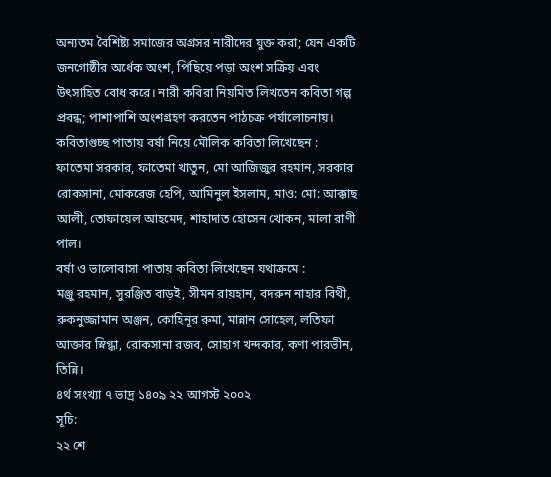অন্যতম বৈশিষ্ট্য সমাজের অগ্রসর নারীদের যুক্ত করা; যেন একটি জনগোষ্ঠীর অর্ধেক অংশ, পিছিয়ে পড়া অংশ সক্রিয় এবং উৎসাহিত বোধ করে। নারী কবিরা নিয়মিত লিখতেন কবিতা গল্প প্রবন্ধ; পাশাপাশি অংশগ্রহণ করতেন পাঠচক্র পর্যালোচনায়।
কবিতাগুচ্ছ পাতায় বর্ষা নিয়ে মৌলিক কবিতা লিখেছেন :
ফাতেমা সরকার, ফাতেমা খাতুন, মো আজিজুর রহমান, সরকার রোকসানা, মোকরেজ হেপি, আমিনুল ইসলাম, মাও: মো: আক্কাছ আলী, তোফায়েল আহমেদ, শাহাদাত হোসেন খোকন, মালা রাণী পাল।
বর্ষা ও ভালোবাসা পাতায় কবিতা লিখেছেন যথাক্রমে :
মঞ্জু রহমান, সুরঞ্জিত বাড়ই, সীমন রায়হান, বদরুন নাহার বিথী, রুকনুজ্জামান অঞ্জন, কোহিনূর রুমা, মান্নান সোহেল, লতিফা আক্তার স্নিগ্ধা, রোকসানা রজব, সোহাগ খন্দকার, কণা পারভীন, তিন্নি।
৪র্থ সংখ্যা ৭ ভাদ্র ১৪০৯ ২২ আগস্ট ২০০২
সূচি:
২২ শে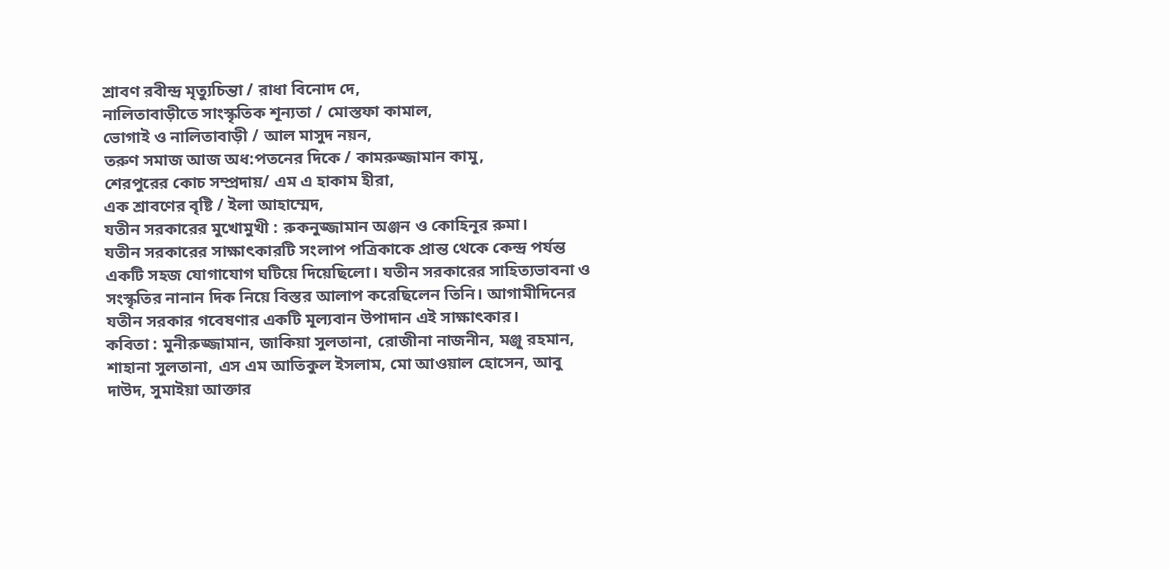শ্রাবণ রবীন্দ্র মৃত্যুচিন্তা / রাধা বিনোদ দে,
নালিতাবাড়ীতে সাংস্কৃতিক শূন্যতা / মোস্তফা কামাল,
ভোগাই ও নালিতাবাড়ী / আল মাসুদ নয়ন,
তরুণ সমাজ আজ অধ:পতনের দিকে / কামরুজ্জামান কামু,
শেরপুরের কোচ সম্প্রদায়/ এম এ হাকাম হীরা,
এক শ্রাবণের বৃষ্টি / ইলা আহাম্মেদ,
যতীন সরকারের মুখোমুখী : রুকনুজ্জামান অঞ্জন ও কোহিনূর রুমা।
যতীন সরকারের সাক্ষাৎকারটি সংলাপ পত্রিকাকে প্রান্ত থেকে কেন্দ্র পর্যন্ত একটি সহজ যোগাযোগ ঘটিয়ে দিয়েছিলো। যতীন সরকারের সাহিত্যভাবনা ও সংস্কৃতির নানান দিক নিয়ে বিস্তর আলাপ করেছিলেন তিনি। আগামীদিনের যতীন সরকার গবেষণার একটি মূল্যবান উপাদান এই সাক্ষাৎকার।
কবিতা : মুনীরুজ্জামান, জাকিয়া সুলতানা, রোজীনা নাজনীন, মঞ্জু রহমান, শাহানা সুলতানা, এস এম আতিকুল ইসলাম, মো আওয়াল হোসেন, আবু দাউদ, সুমাইয়া আক্তার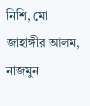নিশি, মো জাহাঙ্গীর আলম, নাজমুন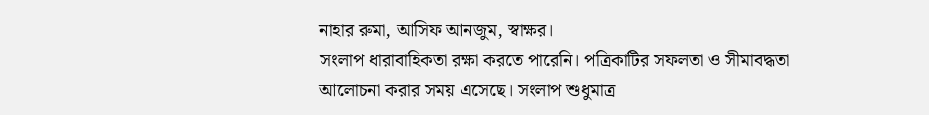নাহার রুমা, আসিফ আনজুম, স্বাক্ষর।
সংলাপ ধারাবাহিকতা রক্ষা করতে পারেনি। পত্রিকাটির সফলতা ও সীমাবদ্ধতা আলোচনা করার সময় এসেছে। সংলাপ শুধুমাত্র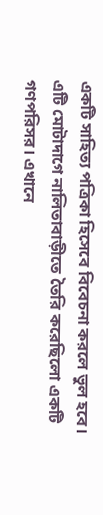একটি সাহিত্য পত্রিকা হিসেবে বিবেচনা করলে ভুল হবে। এটি মোটাদাগে নালিতাবাড়ীতে তৈরি করেছিলো একটি গণপরিসর। এখানে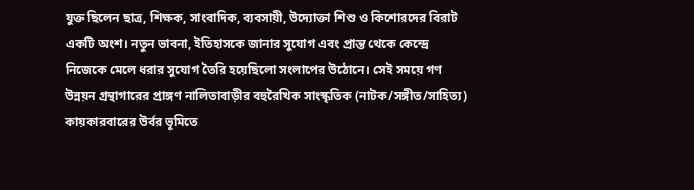যুক্ত ছিলেন ছাত্র, শিক্ষক, সাংবাদিক, ব্যবসায়ী, উদ্যোক্তা শিশু ও কিশোরদের বিরাট একটি অংশ। নতুন ভাবনা, ইতিহাসকে জানার সুযোগ এবং প্রান্ত থেকে কেন্দ্রে নিজেকে মেলে ধরার সুযোগ তৈরি হয়েছিলো সংলাপের উঠোনে। সেই সময়ে গণ উন্নয়ন গ্রন্থাগারের প্রাঙ্গণ নালিতাবাড়ীর বহুরৈখিক সাংস্কৃতিক (নাটক/সঙ্গীত/সাহিত্য) কায়কারবারের উর্বর ভূমিতে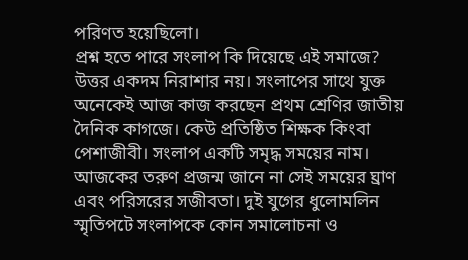পরিণত হয়েছিলো।
প্রশ্ন হতে পারে সংলাপ কি দিয়েছে এই সমাজে? উত্তর একদম নিরাশার নয়। সংলাপের সাথে যুক্ত অনেকেই আজ কাজ করছেন প্রথম শ্রেণির জাতীয় দৈনিক কাগজে। কেউ প্রতিষ্ঠিত শিক্ষক কিংবা পেশাজীবী। সংলাপ একটি সমৃদ্ধ সময়ের নাম। আজকের তরুণ প্রজন্ম জানে না সেই সময়ের ঘ্রাণ এবং পরিসরের সজীবতা। দুই যুগের ধুলোমলিন স্মৃতিপটে সংলাপকে কোন সমালোচনা ও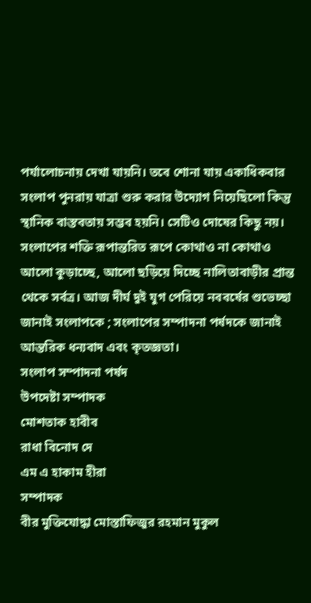পর্যালোচনায় দেখা যায়নি। তবে শোনা যায় একাধিকবার সংলাপ পুনরায় যাত্রা শুরু করার উদ্যোগ নিয়েছিলো কিন্তু স্থানিক বাস্তবতায় সম্ভব হয়নি। সেটিও দোষের কিছু নয়। সংলাপের শক্তি রূপান্তরিত রূপে কোথাও না কোথাও আলো কুড়াচ্ছে, আলো ছড়িয়ে দিচ্ছে নালিতাবাড়ীর প্রান্ত থেকে সর্বত্র। আজ দীর্ঘ দুই যুগ পেরিয়ে নববর্ষের শুভেচ্ছা জানাই সংলাপকে ; সংলাপের সম্পাদনা পর্ষদকে জানাই আন্তরিক ধন্যবাদ এবং কৃতজ্ঞতা।
সংলাপ সম্পাদনা পর্ষদ
উপদেষ্টা সম্পাদক
মোশতাক হাবীব
রাধা বিনোদ দে
এম এ হাকাম হীরা
সম্পাদক
বীর মুক্তিযোদ্ধা মোস্তাফিজুর রহমান মুকুল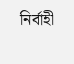নির্বাহী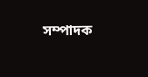সম্পাদক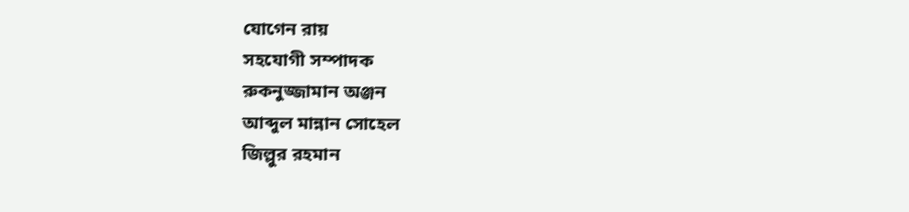যোগেন রায়
সহযোগী সম্পাদক
রুকনুজ্জামান অঞ্জন
আব্দুল মান্নান সোহেল
জিল্লুর রহমান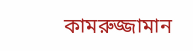কামরুজ্জামান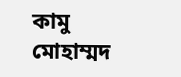কামু
মোহাম্মদ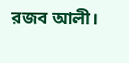রজব আলী।